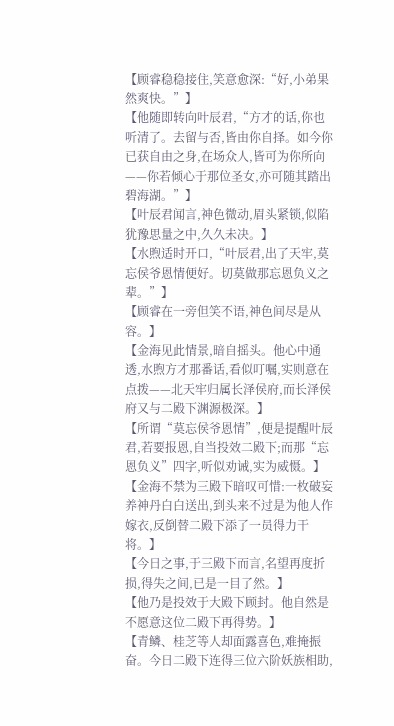【顾睿稳稳接住,笑意愈深:“好,小弟果然爽快。”】
【他随即转向叶辰君,“方才的话,你也听清了。去留与否,皆由你自择。如今你已获自由之身,在场众人,皆可为你所向——你若倾心于那位圣女,亦可随其踏出碧海湖。”】
【叶辰君闻言,神色微动,眉头紧锁,似陷犹豫思量之中,久久未决。】
【水煦适时开口,“叶辰君,出了天牢,莫忘侯爷恩情便好。切莫做那忘恩负义之辈。”】
【顾睿在一旁但笑不语,神色间尽是从容。】
【金海见此情景,暗自摇头。他心中通透,水煦方才那番话,看似叮嘱,实则意在点拨——北天牢归属长泽侯府,而长泽侯府又与二殿下渊源极深。】
【所谓“莫忘侯爷恩情”,便是提醒叶辰君,若要报恩,自当投效二殿下;而那“忘恩负义”四字,听似劝诫,实为威慑。】
【金海不禁为三殿下暗叹可惜:一枚破妄养神丹白白送出,到头来不过是为他人作嫁衣,反倒替二殿下添了一员得力干将。】
【今日之事,于三殿下而言,名望再度折损,得失之间,已是一目了然。】
【他乃是投效于大殿下顾封。他自然是不愿意这位二殿下再得势。】
【青鳞、桂芝等人却面露喜色,难掩振奋。今日二殿下连得三位六阶妖族相助,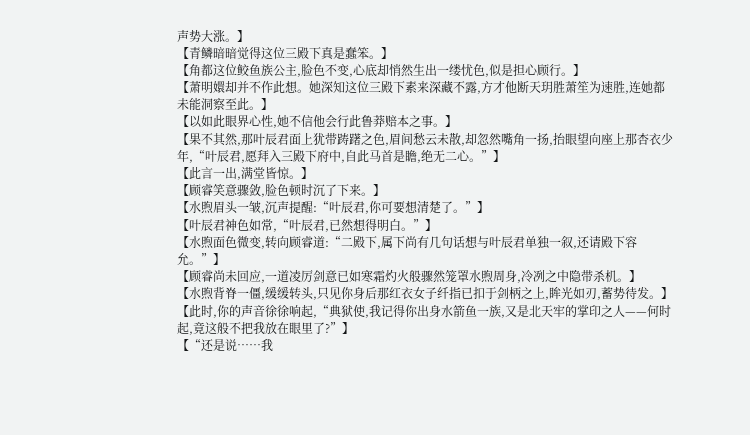声势大涨。】
【青鳞暗暗觉得这位三殿下真是蠢笨。】
【角都这位鲛鱼族公主,脸色不变,心底却悄然生出一缕忧色,似是担心顾行。】
【萧明嬛却并不作此想。她深知这位三殿下素来深藏不露,方才他断天玥胜萧笙为速胜,连她都未能洞察至此。】
【以如此眼界心性,她不信他会行此鲁莽赔本之事。】
【果不其然,那叶辰君面上犹带踌躇之色,眉间愁云未散,却忽然嘴角一扬,抬眼望向座上那杏衣少年,“叶辰君,愿拜入三殿下府中,自此马首是瞻,绝无二心。”】
【此言一出,满堂皆惊。】
【顾睿笑意骤敛,脸色顿时沉了下来。】
【水煦眉头一皱,沉声提醒:“叶辰君,你可要想清楚了。”】
【叶辰君神色如常,“叶辰君,已然想得明白。”】
【水煦面色微变,转向顾睿道:“二殿下,属下尚有几句话想与叶辰君单独一叙,还请殿下容允。”】
【顾睿尚未回应,一道凌厉剑意已如寒霜灼火般骤然笼罩水煦周身,冷冽之中隐带杀机。】
【水煦背脊一僵,缓缓转头,只见你身后那红衣女子纤指已扣于剑柄之上,眸光如刃,蓄势待发。】
【此时,你的声音徐徐响起,“典狱使,我记得你出身水箭鱼一族,又是北天牢的掌印之人——何时起,竟这般不把我放在眼里了?”】
【“还是说……我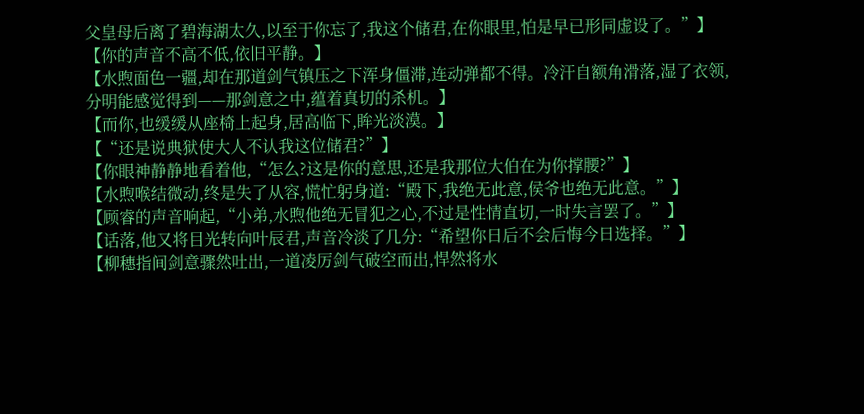父皇母后离了碧海湖太久,以至于你忘了,我这个储君,在你眼里,怕是早已形同虚设了。”】
【你的声音不高不低,依旧平静。】
【水煦面色一疆,却在那道剑气镇压之下浑身僵滞,连动弹都不得。冷汗自额角滑落,湿了衣领,分明能感觉得到——那剑意之中,蕴着真切的杀机。】
【而你,也缓缓从座椅上起身,居高临下,眸光淡漠。】
【“还是说典狱使大人不认我这位储君?”】
【你眼神静静地看着他,“怎么?这是你的意思,还是我那位大伯在为你撑腰?”】
【水煦喉结微动,终是失了从容,慌忙躬身道:“殿下,我绝无此意,侯爷也绝无此意。”】
【顾睿的声音响起,“小弟,水煦他绝无冒犯之心,不过是性情直切,一时失言罢了。”】
【话落,他又将目光转向叶辰君,声音冷淡了几分:“希望你日后不会后悔今日选择。”】
【柳穗指间剑意骤然吐出,一道凌厉剑气破空而出,悍然将水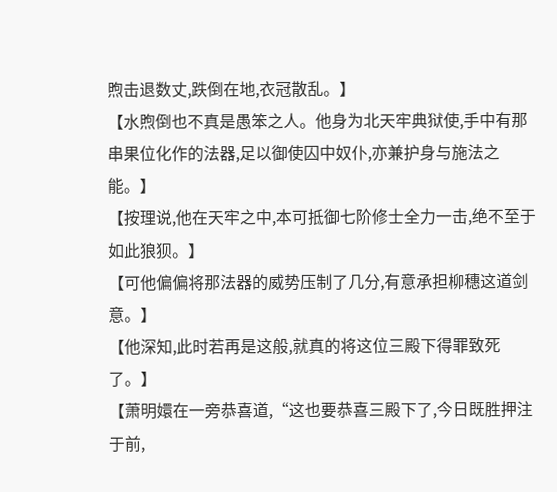煦击退数丈,跌倒在地,衣冠散乱。】
【水煦倒也不真是愚笨之人。他身为北天牢典狱使,手中有那串果位化作的法器,足以御使囚中奴仆,亦兼护身与施法之能。】
【按理说,他在天牢之中,本可抵御七阶修士全力一击,绝不至于如此狼狈。】
【可他偏偏将那法器的威势压制了几分,有意承担柳穗这道剑意。】
【他深知,此时若再是这般,就真的将这位三殿下得罪致死了。】
【萧明嬛在一旁恭喜道,“这也要恭喜三殿下了,今日既胜押注于前,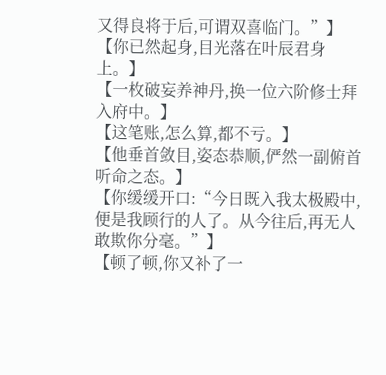又得良将于后,可谓双喜临门。”】
【你已然起身,目光落在叶辰君身上。】
【一枚破妄养神丹,换一位六阶修士拜入府中。】
【这笔账,怎么算,都不亏。】
【他垂首敛目,姿态恭顺,俨然一副俯首听命之态。】
【你缓缓开口:“今日既入我太极殿中,便是我顾行的人了。从今往后,再无人敢欺你分毫。”】
【顿了顿,你又补了一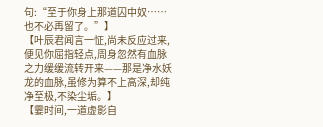句:“至于你身上那道囚中奴……也不必再留了。”】
【叶辰君闻言一怔,尚未反应过来,便见你屈指轻点,周身忽然有血脉之力缓缓流转开来——那是净水妖龙的血脉,虽修为算不上高深,却纯净至极,不染尘垢。】
【霎时间,一道虚影自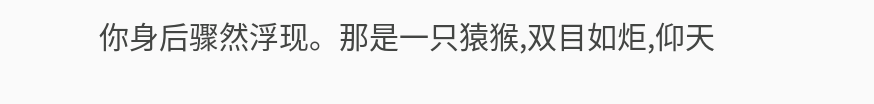你身后骤然浮现。那是一只猿猴,双目如炬,仰天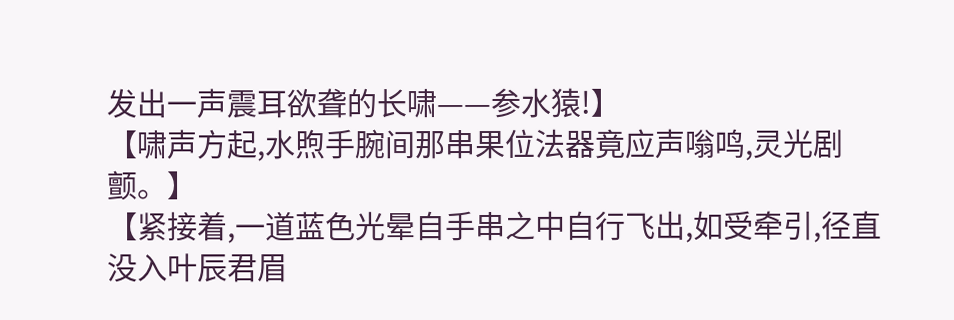发出一声震耳欲聋的长啸——参水猿!】
【啸声方起,水煦手腕间那串果位法器竟应声嗡鸣,灵光剧颤。】
【紧接着,一道蓝色光晕自手串之中自行飞出,如受牵引,径直没入叶辰君眉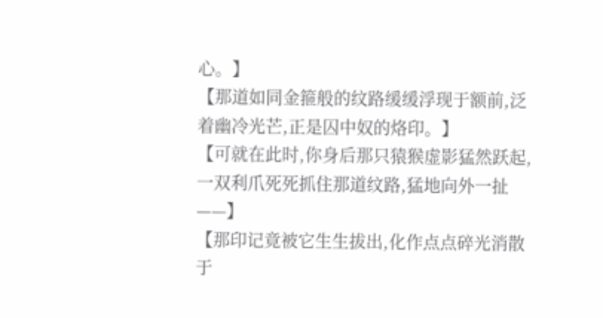心。】
【那道如同金箍般的纹路缓缓浮现于额前,泛着幽冷光芒,正是囚中奴的烙印。】
【可就在此时,你身后那只猿猴虚影猛然跃起,一双利爪死死抓住那道纹路,猛地向外一扯——】
【那印记竟被它生生拔出,化作点点碎光消散于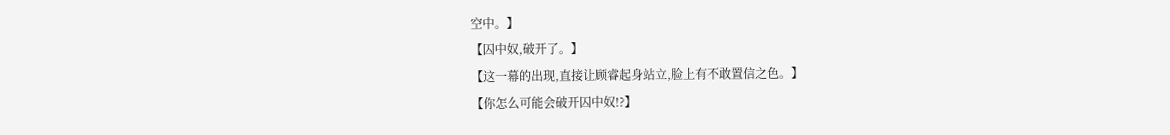空中。】
【囚中奴,破开了。】
【这一幕的出现,直接让顾睿起身站立,脸上有不敢置信之色。】
【你怎么可能会破开囚中奴!?】